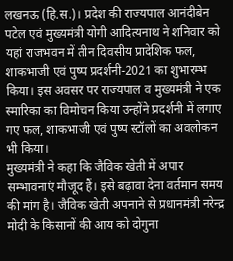लखनऊ (हि.स.)। प्रदेश की राज्यपाल आनंदीबेन पटेल एवं मुख्यमंत्री योगी आदित्यनाथ ने शनिवार को यहां राजभवन में तीन दिवसीय प्रादेशिक फल, शाकभाजी एवं पुष्प प्रदर्शनी-2021 का शुभारम्भ किया। इस अवसर पर राज्यपाल व मुख्यमंत्री ने एक स्मारिका का विमोचन किया उन्होंने प्रदर्शनी में लगाए गए फल, शाकभाजी एवं पुष्प स्टॉलों का अवलोकन भी किया।
मुख्यमंत्री ने कहा कि जैविक खेती में अपार सम्भावनाएं मौजूद हैं। इसे बढ़ावा देना वर्तमान समय की मांग है। जैविक खेती अपनाने से प्रधानमंत्री नरेन्द्र मोदी के किसानों की आय को दोगुना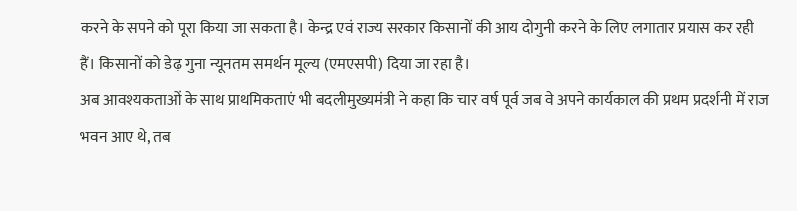करने के सपने को पूरा किया जा सकता है। केन्द्र एवं राज्य सरकार किसानों की आय दोगुनी करने के लिए लगातार प्रयास कर रही हैं। किसानों को डेढ़ गुना न्यूनतम समर्थन मूल्य (एमएसपी) दिया जा रहा है।
अब आवश्यकताओं के साथ प्राथमिकताएं भी बदलीमुख्यमंत्री ने कहा कि चार वर्ष पूर्व जब वे अपने कार्यकाल की प्रथम प्रदर्शनी में राज भवन आए थे, तब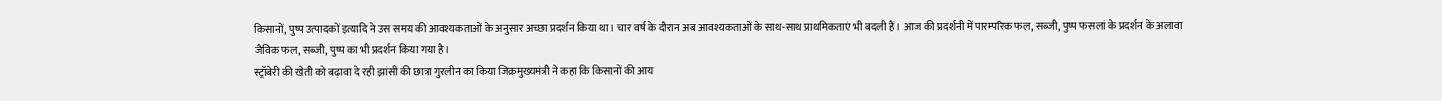किसानों, पुष्प उत्पादकों इत्यादि ने उस समय की आवश्यकताओं के अनुसार अच्छा प्रदर्शन किया था। चार वर्ष के दौरान अब आवश्यकताओं के साथ-साथ प्राथमिकताएं भी बदली हैं। आज की प्रदर्शनी में पारम्परिक फल, सब्जी, पुष्प फसलां के प्रदर्शन के अलावा जैविक फल, सब्जी, पुष्प का भी प्रदर्शन किया गया है।
स्ट्रॉबेरी की खेती को बढ़ावा दे रही झांसी की छात्रा गुरलीन का किया जिक्रमुख्यमंत्री ने कहा कि किसानों की आय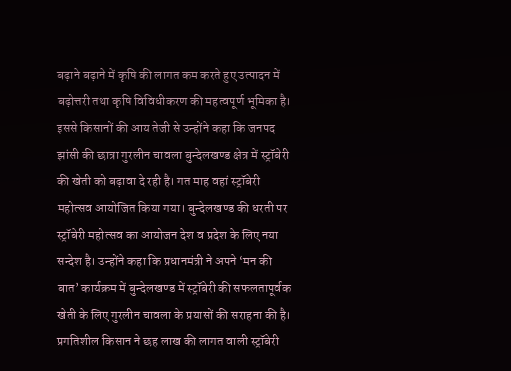बढ़ाने बढ़ाने में कृषि की लागत कम करते हुए उत्पादन में बढ़ोत्तरी तथा कृषि विविधीकरण की महत्वपूर्ण भूमिका है। इससे किसानों की आय तेजी से उन्होंने कहा कि जनपद झांसी की छात्रा गुरलीन चावला बुन्देलखण्ड क्षेत्र में स्ट्रॉबेरी की खेती को बढ़ावा दे रही है। गत माह वहां स्ट्रॉबेरी महोत्सव आयोजित किया गया। बुन्देलखण्ड की धरती पर स्ट्रॉबेरी महोत्सव का आयोजन देश व प्रदेश के लिए नया सन्देश है। उन्होंने कहा कि प्रधानमंत्री ने अपने ‘मन की बात’ कार्यक्रम में बुन्देलखण्ड में स्ट्रॉबेरी की सफलतापूर्वक खेती के लिए गुरलीन चावला के प्रयासों की सराहना की है।
प्रगतिशील किसान ने छह लाख की लागत वाली स्ट्रॉबेरी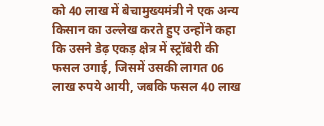को 40 लाख में बेचामुख्यमंत्री ने एक अन्य किसान का उल्लेख करते हुए उन्होंने कहा कि उसने डेढ़ एकड़ क्षेत्र में स्ट्रॉबेरी की फसल उगाई, जिसमें उसकी लागत 06 लाख रुपये आयी, जबकि फसल 40 लाख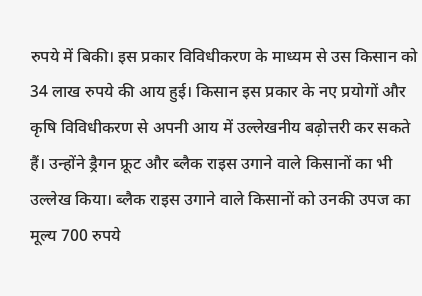रुपये में बिकी। इस प्रकार विविधीकरण के माध्यम से उस किसान को 34 लाख रुपये की आय हुई। किसान इस प्रकार के नए प्रयोगों और कृषि विविधीकरण से अपनी आय में उल्लेखनीय बढ़ोत्तरी कर सकते हैं। उन्होंने ड्रैगन फ्रूट और ब्लैक राइस उगाने वाले किसानों का भी उल्लेख किया। ब्लैक राइस उगाने वाले किसानों को उनकी उपज का मूल्य 700 रुपये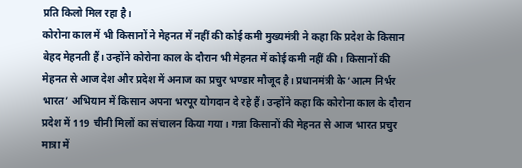प्रति किलो मिल रहा है।
कोरोना काल में भी किसानों ने मेहनत में नहीं की कोई कमी मुख्यमंत्री ने कहा कि प्रदेश के किसान बेहद मेहनती हैं। उन्होंने कोरोना काल के दौरान भी मेहनत में कोई कमी नहीं की। किसानों की मेहनत से आज देश और प्रदेश में अनाज का प्रचुर भण्डार मौजूद है। प्रधानमंत्री के ‘आत्म निर्भर भारत’ अभियान में किसान अपना भरपूर योगदान दे रहे हैं। उन्होंने कहा कि कोरोना काल के दौरान प्रदेश में 119 चीनी मिलों का संचालन किया गया। गन्ना किसानों की मेहनत से आज भारत प्रचुर मात्रा में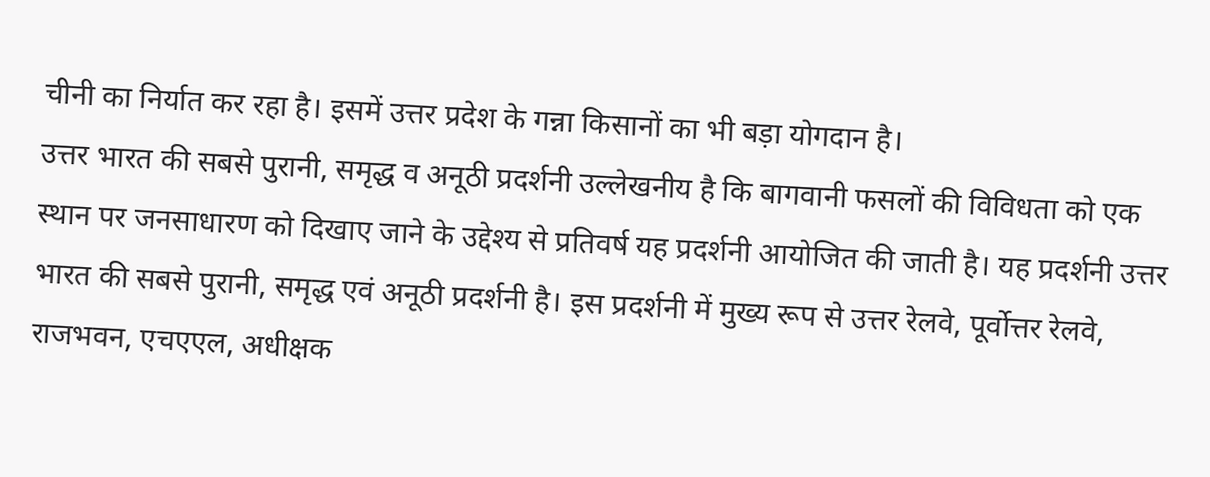चीनी का निर्यात कर रहा है। इसमें उत्तर प्रदेश के गन्ना किसानों का भी बड़ा योगदान है।
उत्तर भारत की सबसे पुरानी, समृद्ध व अनूठी प्रदर्शनी उल्लेखनीय है कि बागवानी फसलों की विविधता को एक स्थान पर जनसाधारण को दिखाए जाने के उद्देश्य से प्रतिवर्ष यह प्रदर्शनी आयोजित की जाती है। यह प्रदर्शनी उत्तर भारत की सबसे पुरानी, समृद्ध एवं अनूठी प्रदर्शनी है। इस प्रदर्शनी में मुख्य रूप से उत्तर रेलवे, पूर्वोत्तर रेलवे, राजभवन, एचएएल, अधीक्षक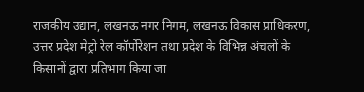राजकीय उद्यान, लखनऊ नगर निगम, लखनऊ विकास प्राधिकरण, उत्तर प्रदेश मेट्रो रेल कॉर्पोरेशन तथा प्रदेश के विभिन्न अंचलों के किसानों द्वारा प्रतिभाग किया जा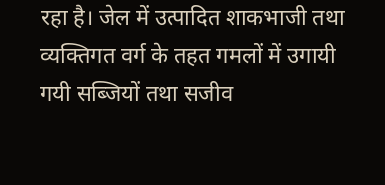रहा है। जेल में उत्पादित शाकभाजी तथा व्यक्तिगत वर्ग के तहत गमलों में उगायी गयी सब्जियों तथा सजीव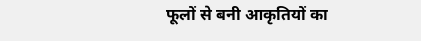फूलों से बनी आकृतियों का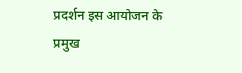प्रदर्शन इस आयोजन के प्रमुख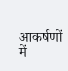आकर्षणों में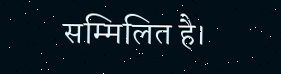सम्मिलित है।